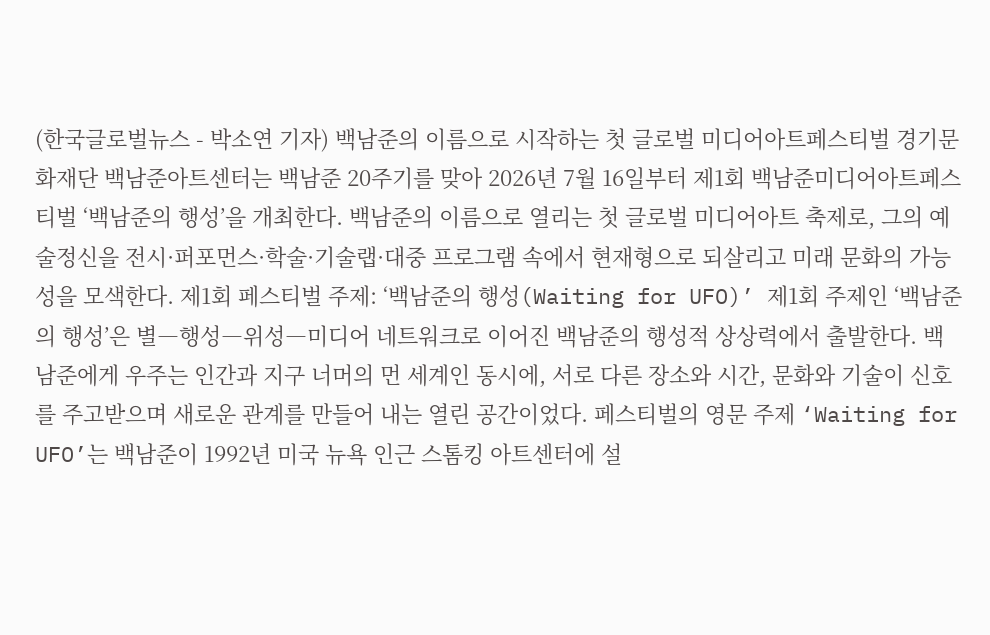(한국글로벌뉴스 - 박소연 기자) 백남준의 이름으로 시작하는 첫 글로벌 미디어아트페스티벌 경기문화재단 백남준아트센터는 백남준 20주기를 맞아 2026년 7월 16일부터 제1회 백남준미디어아트페스티벌 ‘백남준의 행성’을 개최한다. 백남준의 이름으로 열리는 첫 글로벌 미디어아트 축제로, 그의 예술정신을 전시·퍼포먼스·학술·기술랩·대중 프로그램 속에서 현재형으로 되살리고 미래 문화의 가능성을 모색한다. 제1회 페스티벌 주제: ‘백남준의 행성(Waiting for UFO)’ 제1회 주제인 ‘백남준의 행성’은 별―행성―위성―미디어 네트워크로 이어진 백남준의 행성적 상상력에서 출발한다. 백남준에게 우주는 인간과 지구 너머의 먼 세계인 동시에, 서로 다른 장소와 시간, 문화와 기술이 신호를 주고받으며 새로운 관계를 만들어 내는 열린 공간이었다. 페스티벌의 영문 주제 ‘Waiting for UFO’는 백남준이 1992년 미국 뉴욕 인근 스톰킹 아트센터에 설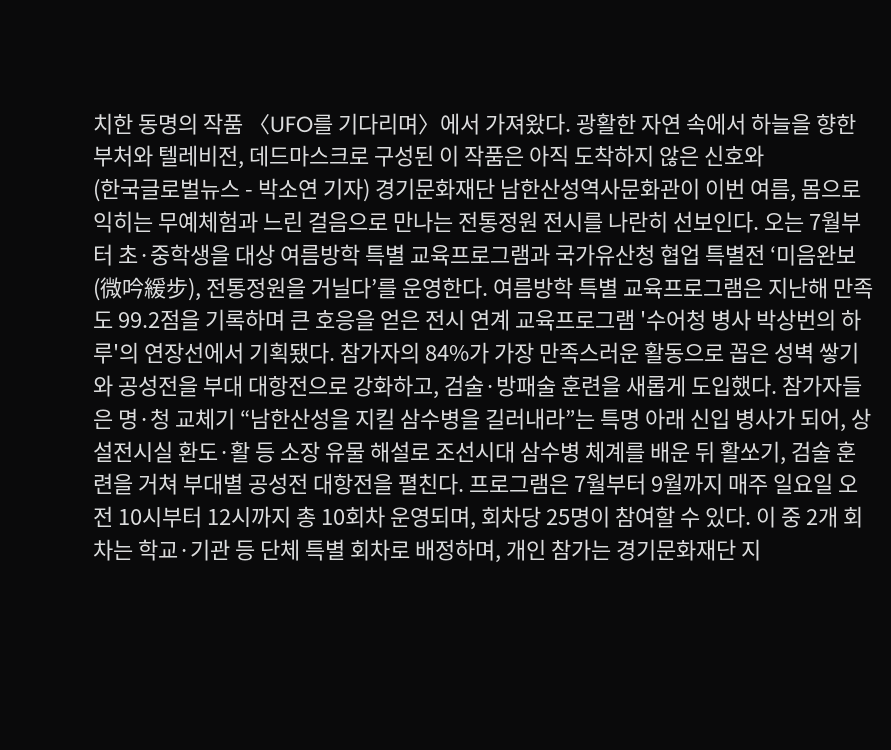치한 동명의 작품 〈UFO를 기다리며〉에서 가져왔다. 광활한 자연 속에서 하늘을 향한 부처와 텔레비전, 데드마스크로 구성된 이 작품은 아직 도착하지 않은 신호와
(한국글로벌뉴스 - 박소연 기자) 경기문화재단 남한산성역사문화관이 이번 여름, 몸으로 익히는 무예체험과 느린 걸음으로 만나는 전통정원 전시를 나란히 선보인다. 오는 7월부터 초·중학생을 대상 여름방학 특별 교육프로그램과 국가유산청 협업 특별전 ‘미음완보(微吟緩步), 전통정원을 거닐다’를 운영한다. 여름방학 특별 교육프로그램은 지난해 만족도 99.2점을 기록하며 큰 호응을 얻은 전시 연계 교육프로그램 '수어청 병사 박상번의 하루'의 연장선에서 기획됐다. 참가자의 84%가 가장 만족스러운 활동으로 꼽은 성벽 쌓기와 공성전을 부대 대항전으로 강화하고, 검술·방패술 훈련을 새롭게 도입했다. 참가자들은 명·청 교체기 “남한산성을 지킬 삼수병을 길러내라”는 특명 아래 신입 병사가 되어, 상설전시실 환도·활 등 소장 유물 해설로 조선시대 삼수병 체계를 배운 뒤 활쏘기, 검술 훈련을 거쳐 부대별 공성전 대항전을 펼친다. 프로그램은 7월부터 9월까지 매주 일요일 오전 10시부터 12시까지 총 10회차 운영되며, 회차당 25명이 참여할 수 있다. 이 중 2개 회차는 학교·기관 등 단체 특별 회차로 배정하며, 개인 참가는 경기문화재단 지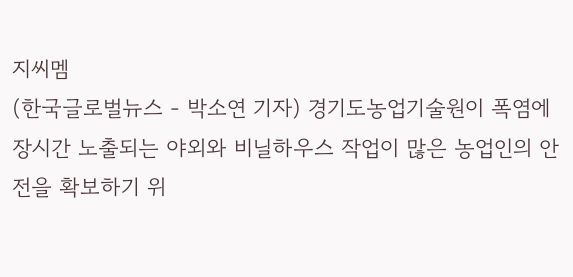지씨멤
(한국글로벌뉴스 - 박소연 기자) 경기도농업기술원이 폭염에 장시간 노출되는 야외와 비닐하우스 작업이 많은 농업인의 안전을 확보하기 위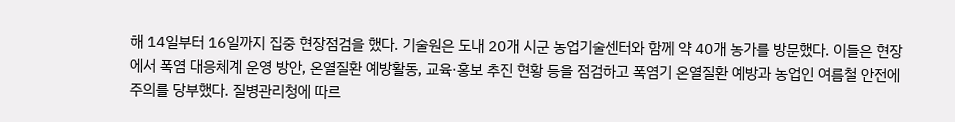해 14일부터 16일까지 집중 현장점검을 했다. 기술원은 도내 20개 시군 농업기술센터와 함께 약 40개 농가를 방문했다. 이들은 현장에서 폭염 대응체계 운영 방안, 온열질환 예방활동, 교육·홍보 추진 현황 등을 점검하고 폭염기 온열질환 예방과 농업인 여름철 안전에 주의를 당부했다. 질병관리청에 따르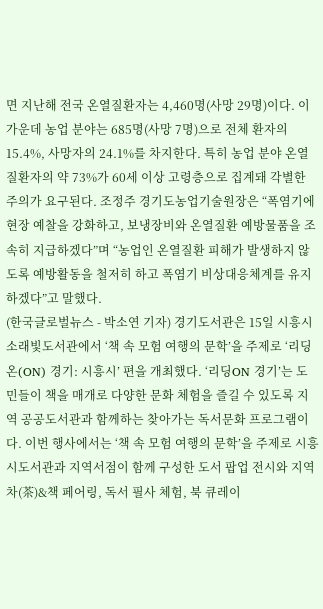면 지난해 전국 온열질환자는 4,460명(사망 29명)이다. 이 가운데 농업 분야는 685명(사망 7명)으로 전체 환자의 15.4%, 사망자의 24.1%를 차지한다. 특히 농업 분야 온열질환자의 약 73%가 60세 이상 고령층으로 집계돼 각별한 주의가 요구된다. 조정주 경기도농업기술원장은 “폭염기에 현장 예찰을 강화하고, 보냉장비와 온열질환 예방물품을 조속히 지급하겠다”며 “농업인 온열질환 피해가 발생하지 않도록 예방활동을 철저히 하고 폭염기 비상대응체계를 유지하겠다”고 말했다.
(한국글로벌뉴스 - 박소연 기자) 경기도서관은 15일 시흥시 소래빛도서관에서 ‘책 속 모험 여행의 문학’을 주제로 ‘리딩 온(ON) 경기: 시흥시’ 편을 개최했다. ‘리딩ON 경기’는 도민들이 책을 매개로 다양한 문화 체험을 즐길 수 있도록 지역 공공도서관과 함께하는 찾아가는 독서문화 프로그램이다. 이번 행사에서는 ‘책 속 모험 여행의 문학’을 주제로 시흥시도서관과 지역서점이 함께 구성한 도서 팝업 전시와 지역 차(茶)&책 페어링, 독서 필사 체험, 북 큐레이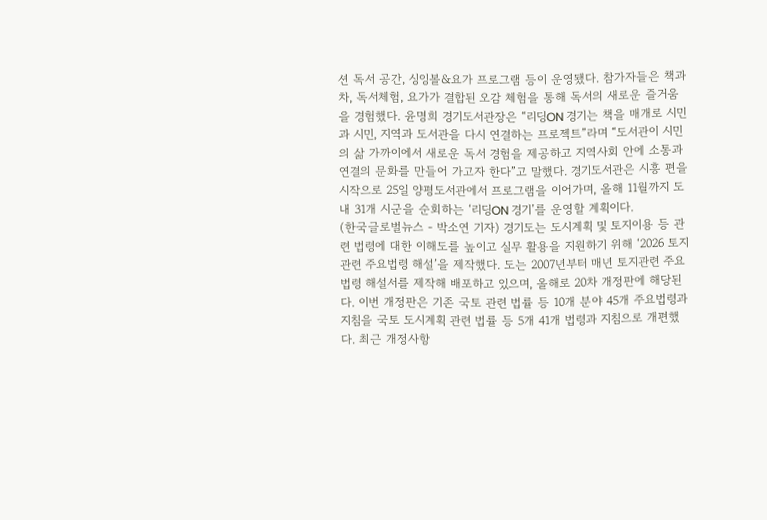션 독서 공간, 싱잉볼&요가 프로그램 등이 운영됐다. 참가자들은 책과 차, 독서체험, 요가가 결합된 오감 체험을 통해 독서의 새로운 즐거움을 경험했다. 윤명희 경기도서관장은 “리딩ON 경기는 책을 매개로 시민과 시민, 지역과 도서관을 다시 연결하는 프로젝트”라며 “도서관이 시민의 삶 가까이에서 새로운 독서 경험을 제공하고 지역사회 안에 소통과 연결의 문화를 만들어 가고자 한다”고 말했다. 경기도서관은 시흥 편을 시작으로 25일 양평도서관에서 프로그램을 이어가며, 올해 11월까지 도내 31개 시군을 순회하는 ‘리딩ON 경기’를 운영할 계획이다.
(한국글로벌뉴스 - 박소연 기자) 경기도는 도시계획 및 토지이용 등 관련 법령에 대한 이해도를 높이고 실무 활용을 지원하기 위해 ‘2026 토지관련 주요법령 해설’을 제작했다. 도는 2007년부터 매년 토지관련 주요법령 해설서를 제작해 배포하고 있으며, 올해로 20차 개정판에 해당된다. 이번 개정판은 기존 국토 관련 법률 등 10개 분야 45개 주요법령과 지침을 국토 도시계획 관련 법률 등 5개 41개 법령과 지침으로 개편했다. 최근 개정사항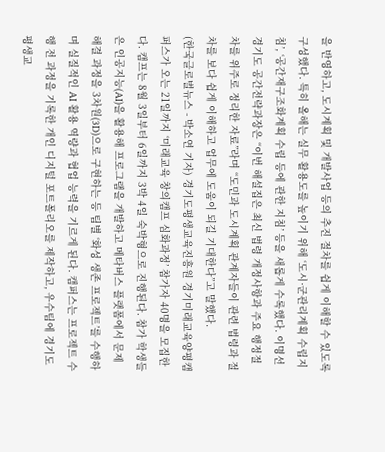을 반영하고, 도시계획 및 개발사업 등의 추진 절차를 쉽게 이해할 수 있도록 구성했다. 특히 올해는 실무 활용도를 높이기 위해 ‘도시·군관리계획 수립지침’, ‘공간재구조화계획 수립 등에 관한 지침’ 등을 새롭게 수록했다. 이명선 경기도 공간전략과장은 “이번 해설집은 최신 법령 개정사항과 주요 행정절차를 위주로 정리한 자료”라며 “도민과 도시계획 관계자들이 관련 법령과 절차를 보다 쉽게 이해하고 업무에 도움이 되길 기대한다”고 말했다.
(한국글로벌뉴스 - 박소연 기자) 경기도평생교육진흥원 경기미래교육양평캠퍼스가 오는 21일까지 ‘미래교육 창의캠프 심화과정’ 참가자 40명을 모집한다. 캠프는 8월 3일부터 6일까지 3박 4일 숙박형으로 진행된다. 참가 학생들은 인공지능(AI)을 활용해 프로그램을 개발하고 메타버스 플랫폼에서 문제해결 과정을 3차원(3D)으로 구현하는 등 팀별 ‘화성 생존 프로젝트’를 수행하며 실질적인 AI 활용 역량과 협업 능력을 기르게 된다. 캠퍼스는 프로젝트 수행 전 과정을 기록한 개인 디지털 포트폴리오를 제작하고, 우수팀에 경기도평생교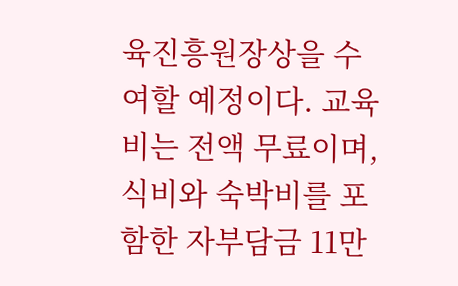육진흥원장상을 수여할 예정이다. 교육비는 전액 무료이며, 식비와 숙박비를 포함한 자부담금 11만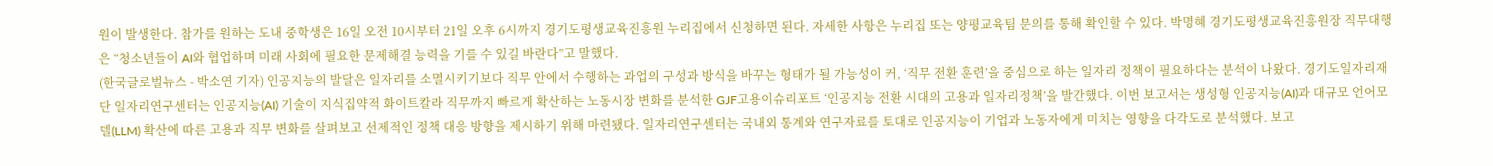원이 발생한다. 참가를 원하는 도내 중학생은 16일 오전 10시부터 21일 오후 6시까지 경기도평생교육진흥원 누리집에서 신청하면 된다. 자세한 사항은 누리집 또는 양평교육팀 문의를 통해 확인할 수 있다. 박명혜 경기도평생교육진흥원장 직무대행은 “청소년들이 AI와 협업하며 미래 사회에 필요한 문제해결 능력을 기를 수 있길 바란다”고 말했다.
(한국글로벌뉴스 - 박소연 기자) 인공지능의 발달은 일자리를 소멸시키기보다 직무 안에서 수행하는 과업의 구성과 방식을 바꾸는 형태가 될 가능성이 커, ‘직무 전환 훈련’을 중심으로 하는 일자리 정책이 필요하다는 분석이 나왔다. 경기도일자리재단 일자리연구센터는 인공지능(AI) 기술이 지식집약적 화이트칼라 직무까지 빠르게 확산하는 노동시장 변화를 분석한 GJF고용이슈리포트 ‘인공지능 전환 시대의 고용과 일자리정책’을 발간했다. 이번 보고서는 생성형 인공지능(AI)과 대규모 언어모델(LLM) 확산에 따른 고용과 직무 변화를 살펴보고 선제적인 정책 대응 방향을 제시하기 위해 마련됐다. 일자리연구센터는 국내외 통계와 연구자료를 토대로 인공지능이 기업과 노동자에게 미치는 영향을 다각도로 분석했다. 보고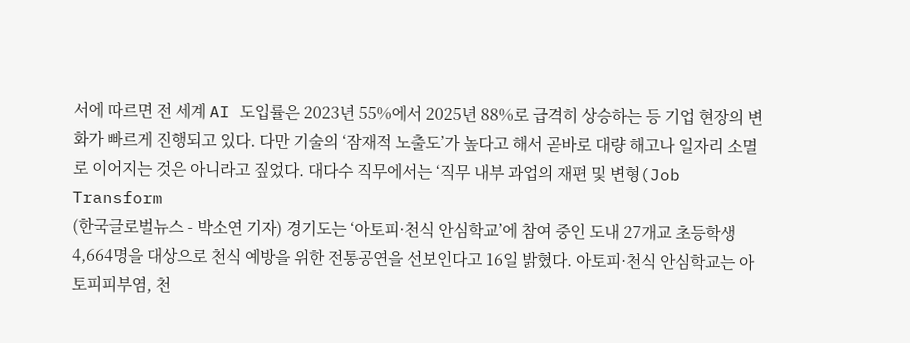서에 따르면 전 세계 AI 도입률은 2023년 55%에서 2025년 88%로 급격히 상승하는 등 기업 현장의 변화가 빠르게 진행되고 있다. 다만 기술의 ‘잠재적 노출도’가 높다고 해서 곧바로 대량 해고나 일자리 소멸로 이어지는 것은 아니라고 짚었다. 대다수 직무에서는 ‘직무 내부 과업의 재편 및 변형(Job Transform
(한국글로벌뉴스 - 박소연 기자) 경기도는 ‘아토피·천식 안심학교’에 참여 중인 도내 27개교 초등학생 4,664명을 대상으로 천식 예방을 위한 전통공연을 선보인다고 16일 밝혔다. 아토피·천식 안심학교는 아토피피부염, 천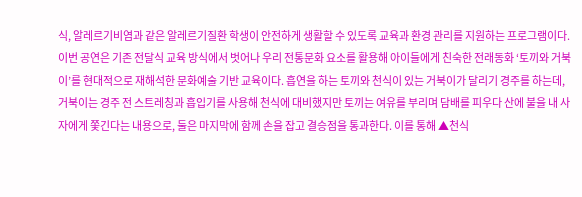식, 알레르기비염과 같은 알레르기질환 학생이 안전하게 생활할 수 있도록 교육과 환경 관리를 지원하는 프로그램이다. 이번 공연은 기존 전달식 교육 방식에서 벗어나 우리 전통문화 요소를 활용해 아이들에게 친숙한 전래동화 ‘토끼와 거북이’를 현대적으로 재해석한 문화예술 기반 교육이다. 흡연을 하는 토끼와 천식이 있는 거북이가 달리기 경주를 하는데, 거북이는 경주 전 스트레칭과 흡입기를 사용해 천식에 대비했지만 토끼는 여유를 부리며 담배를 피우다 산에 불을 내 사자에게 쫓긴다는 내용으로, 둘은 마지막에 함께 손을 잡고 결승점을 통과한다. 이를 통해 ▲천식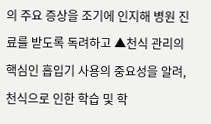의 주요 증상을 조기에 인지해 병원 진료를 받도록 독려하고 ▲천식 관리의 핵심인 흡입기 사용의 중요성을 알려, 천식으로 인한 학습 및 학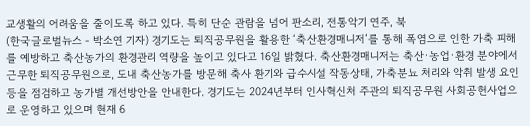교생활의 어려움을 줄이도록 하고 있다. 특히 단순 관람을 넘어 판소리, 전통악기 연주, 북
(한국글로벌뉴스 - 박소연 기자) 경기도는 퇴직공무원을 활용한 ‘축산환경매니저’를 통해 폭염으로 인한 가축 피해를 예방하고 축산농가의 환경관리 역량을 높이고 있다고 16일 밝혔다. 축산환경매니저는 축산·농업·환경 분야에서 근무한 퇴직공무원으로, 도내 축산농가를 방문해 축사 환기와 급수시설 작동상태, 가축분뇨 처리와 악취 발생 요인 등을 점검하고 농가별 개선방안을 안내한다. 경기도는 2024년부터 인사혁신처 주관의 퇴직공무원 사회공헌사업으로 운영하고 있으며 현재 6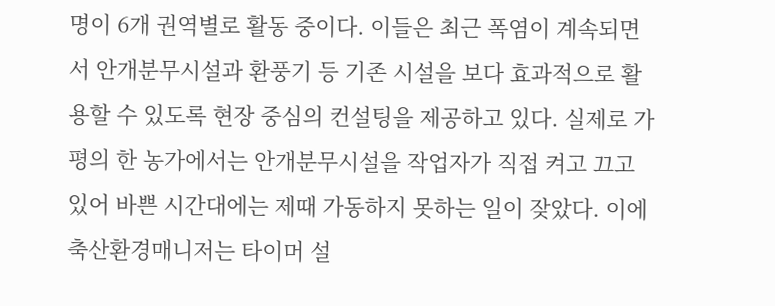명이 6개 권역별로 활동 중이다. 이들은 최근 폭염이 계속되면서 안개분무시설과 환풍기 등 기존 시설을 보다 효과적으로 활용할 수 있도록 현장 중심의 컨설팅을 제공하고 있다. 실제로 가평의 한 농가에서는 안개분무시설을 작업자가 직접 켜고 끄고 있어 바쁜 시간대에는 제때 가동하지 못하는 일이 잦았다. 이에 축산환경매니저는 타이머 설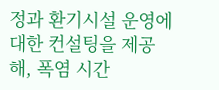정과 환기시설 운영에 대한 컨설팅을 제공해, 폭염 시간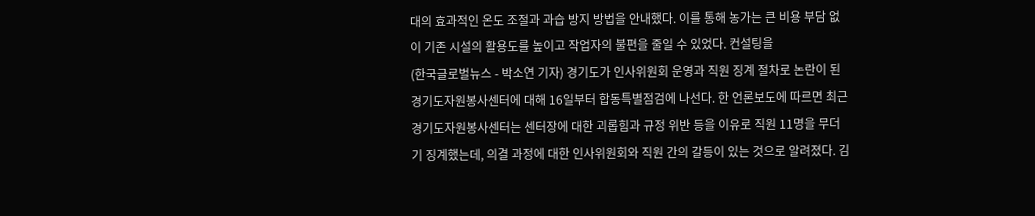대의 효과적인 온도 조절과 과습 방지 방법을 안내했다. 이를 통해 농가는 큰 비용 부담 없이 기존 시설의 활용도를 높이고 작업자의 불편을 줄일 수 있었다. 컨설팅을
(한국글로벌뉴스 - 박소연 기자) 경기도가 인사위원회 운영과 직원 징계 절차로 논란이 된 경기도자원봉사센터에 대해 16일부터 합동특별점검에 나선다. 한 언론보도에 따르면 최근 경기도자원봉사센터는 센터장에 대한 괴롭힘과 규정 위반 등을 이유로 직원 11명을 무더기 징계했는데, 의결 과정에 대한 인사위원회와 직원 간의 갈등이 있는 것으로 알려졌다. 김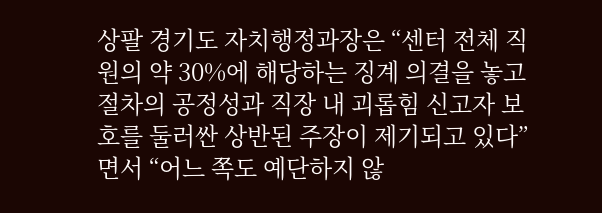상팔 경기도 자치행정과장은 “센터 전체 직원의 약 30%에 해당하는 징계 의결을 놓고 절차의 공정성과 직장 내 괴롭힘 신고자 보호를 둘러싼 상반된 주장이 제기되고 있다”면서 “어느 쪽도 예단하지 않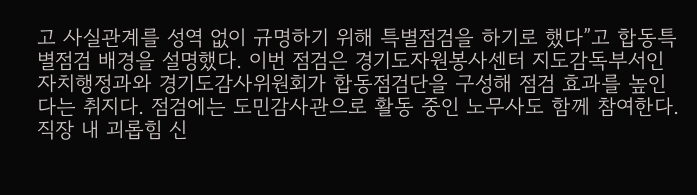고 사실관계를 성역 없이 규명하기 위해 특별점검을 하기로 했다”고 합동특별점검 배경을 설명했다. 이번 점검은 경기도자원봉사센터 지도감독부서인 자치행정과와 경기도감사위원회가 합동점검단을 구성해 점검 효과를 높인다는 취지다. 점검에는 도민감사관으로 활동 중인 노무사도 함께 참여한다. 직장 내 괴롭힘 신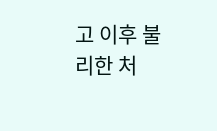고 이후 불리한 처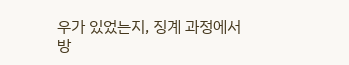우가 있었는지, 징계 과정에서 방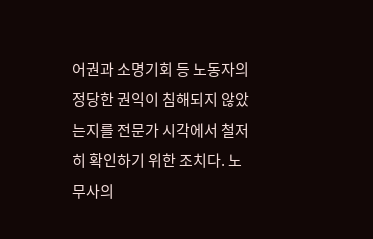어권과 소명기회 등 노동자의 정당한 권익이 침해되지 않았는지를 전문가 시각에서 철저히 확인하기 위한 조치다. 노무사의